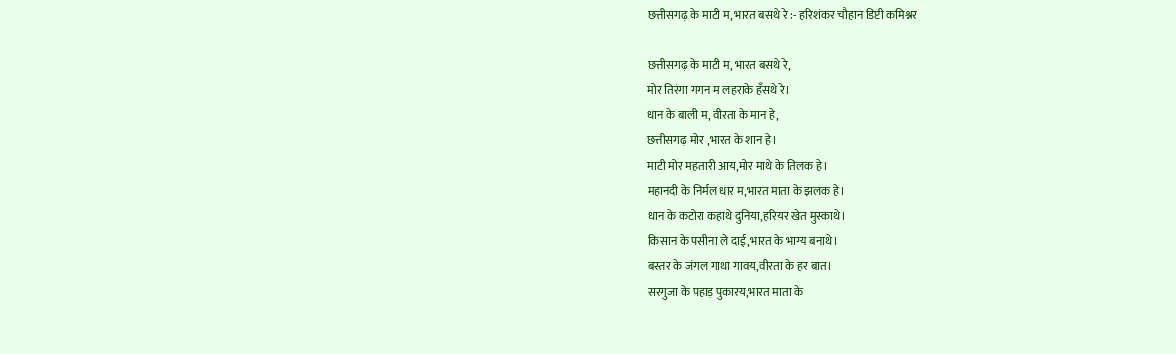छत्तीसगढ़ के माटी म, भारत बसथे रे :- हरिशंकर चौहान डिप्टी कमिश्नर

छत्तीसगढ़ के माटी म, भारत बसथे रे,
मोर तिरंगा गगन म लहराके हँसथे रे।
धान के बाली म, वीरता के मान हे,
छत्तीसगढ़ मोर ,भारत के शान हे।
माटी मोर महतारी आय,मोर माथे के तिलक हे।
महानदी के निर्मल धार म,भारत माता के झलक हे।
धान के कटोरा कहाथे दुनिया,हरियर खेत मुस्काथे।
किसान के पसीना ले दाई,भारत के भाग्य बनाथे।
बस्तर के जंगल गाथा गावय,वीरता के हर बात।
सरगुजा के पहाड़ पुकारय,भारत माता के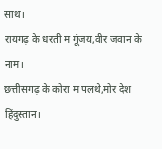साथ।
रायगढ़ के धरती म गूंजय,वीर जवान के नाम।
छत्तीसगढ़ के कोरा म पलथे,मोर देश हिंदुस्तान।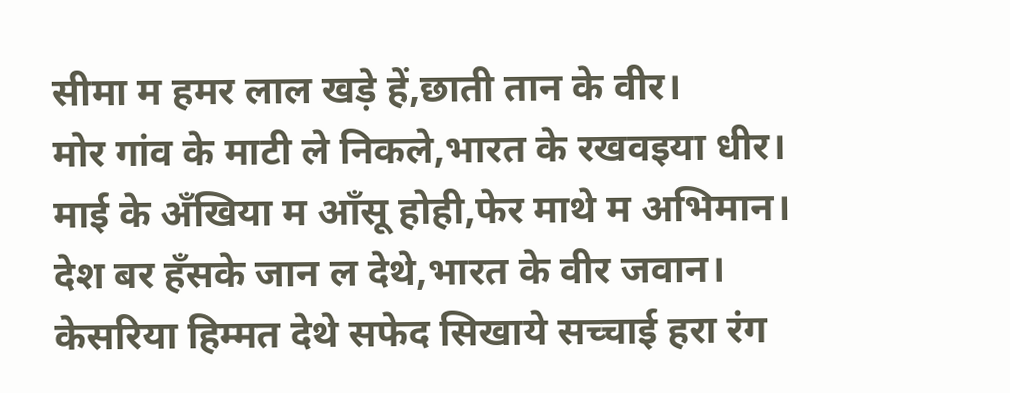सीमा म हमर लाल खड़े हें,छाती तान के वीर।
मोर गांव के माटी ले निकले,भारत के रखवइया धीर।
माई के अँखिया म आँसू होही,फेर माथे म अभिमान।
देश बर हँसके जान ल देथे,भारत के वीर जवान।
केसरिया हिम्मत देथे सफेद सिखाये सच्चाई हरा रंग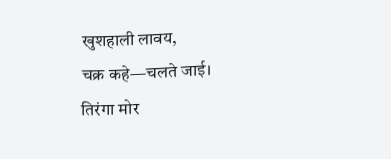खुशहाली लावय,
चक्र कहे—चलते जाई।
तिरंगा मोर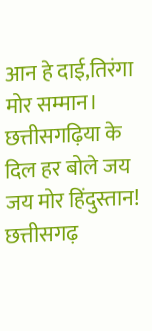आन हे दाई,तिरंगा मोर सम्मान।
छत्तीसगढ़िया के दिल हर बोले जय जय मोर हिंदुस्तान!
छत्तीसगढ़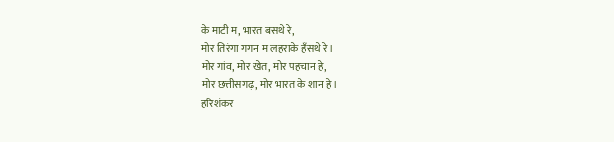के माटी म, भारत बसथे रे,
मोर तिरंगा गगन म लहराके हँसथे रे।
मोर गांव, मोर खेत, मोर पहचान हे,
मोर छत्तीसगढ़, मोर भारत के शान हे।
हरिशंकर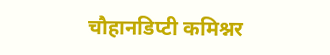चौहानडिप्टी कमिश्नर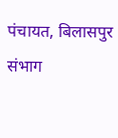पंचायत, बिलासपुर संभाग